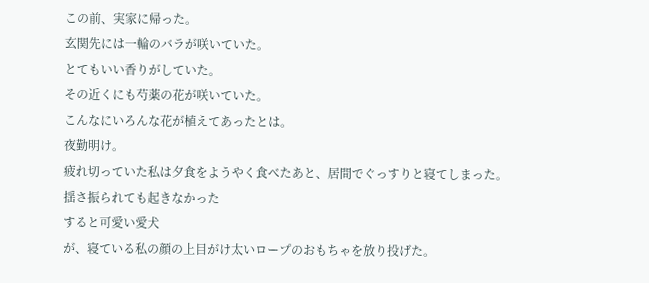この前、実家に帰った。
玄関先には一輪のバラが咲いていた。
とてもいい香りがしていた。
その近くにも芍薬の花が咲いていた。
こんなにいろんな花が植えてあったとは。
夜勤明け。
疲れ切っていた私は夕食をようやく食べたあと、居間でぐっすりと寝てしまった。
揺さ振られても起きなかった
すると可愛い愛犬
が、寝ている私の顔の上目がけ太いロープのおもちゃを放り投げた。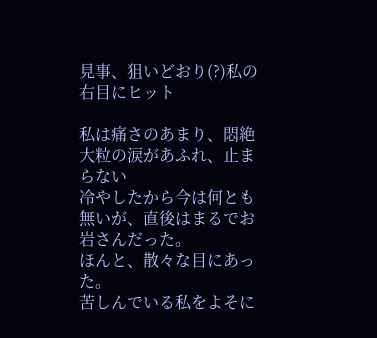見事、狙いどおり(?)私の右目にヒット

私は痛さのあまり、悶絶
大粒の涙があふれ、止まらない
冷やしたから今は何とも無いが、直後はまるでお岩さんだった。
ほんと、散々な目にあった。
苦しんでいる私をよそに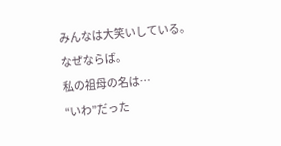みんなは大笑いしている。
なぜならば。
私の祖母の名は…
“いわ”だった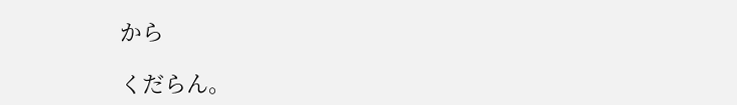から

くだらん。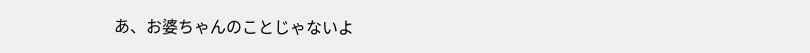あ、お婆ちゃんのことじゃないよ